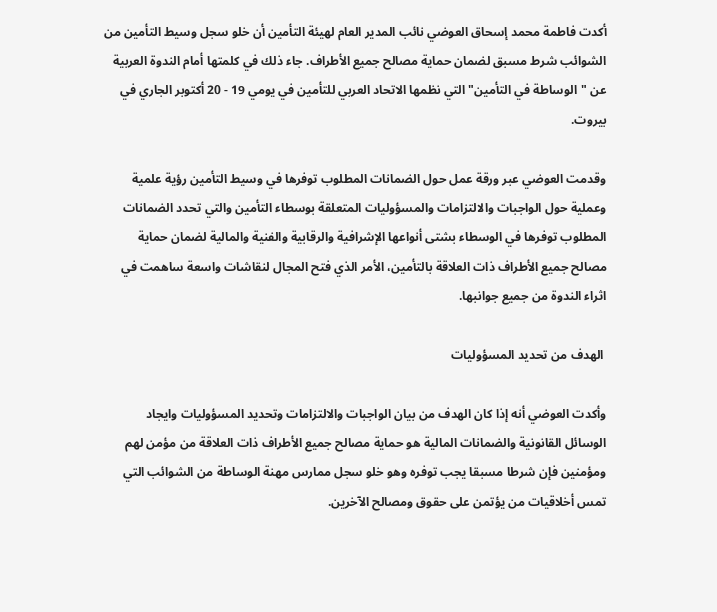أكدت فاطمة محمد إسحاق العوضي نائب المدير العام لهيئة التأمين أن خلو سجل وسيط التأمين من الشوائب شرط مسبق لضمان حماية مصالح جميع الأطراف. جاء ذلك في كلمتها أمام الندوة العربية عن "الوساطة في التأمين" التي نظمها الاتحاد العربي للتأمين في يومي 19 - 20 أكتوبر الجاري في بيروت.

وقدمت العوضي عبر ورقة عمل حول الضمانات المطلوب توفرها في وسيط التأمين رؤية علمية وعملية حول الواجبات والالتزامات والمسؤوليات المتعلقة بوسطاء التأمين والتي تحدد الضمانات المطلوب توفرها في الوسطاء بشتى أنواعها الإشرافية والرقابية والفنية والمالية لضمان حماية مصالح جميع الأطراف ذات العلاقة بالتأمين، الأمر الذي فتح المجال لنقاشات واسعة ساهمت في اثراء الندوة من جميع جوانبها.

 الهدف من تحديد المسؤوليات

وأكدت العوضي أنه إذا كان الهدف من بيان الواجبات والالتزامات وتحديد المسؤوليات وايجاد الوسائل القانونية والضمانات المالية هو حماية مصالح جميع الأطراف ذات العلاقة من مؤمن لهم ومؤمنين فإن شرطا مسبقا يجب توفره وهو خلو سجل ممارس مهنة الوساطة من الشوائب التي تمس أخلاقيات من يؤتمن على حقوق ومصالح الآخرين.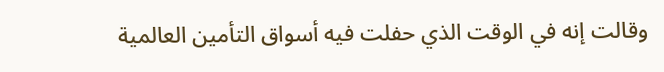وقالت إنه في الوقت الذي حفلت فيه أسواق التأمين العالمية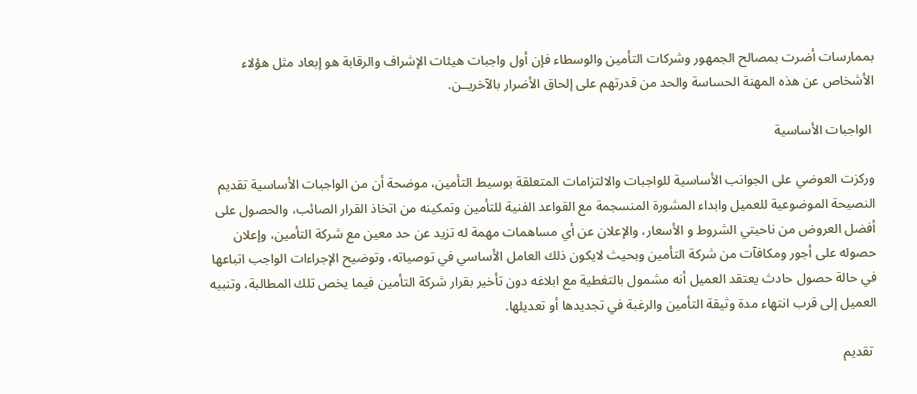بممارسات أضرت بمصالح الجمهور وشركات التأمين والوسطاء فإن أول واجبات هيئات الإشراف والرقابة هو إبعاد مثل هؤلاء الأشخاص عن هذه المهنة الحساسة والحد من قدرتهم على إلحاق الأضرار بالآخريــن.

 الواجبات الأساسية

وركزت العوضي على الجوانب الأساسية للواجبات والالتزامات المتعلقة بوسيط التأمين، موضحة أن من الواجبات الأساسية تقديم النصيحة الموضوعية للعميل وابداء المشورة المنسجمة مع القواعد الفنية للتأمين وتمكينه من اتخاذ القرار الصائب، والحصول على أفضل العروض من ناحيتي الشروط و الأسعار، والإعلان عن أي مساهمات مهمة له تزيد عن حد معين مع شركة التأمين، وإعلان حصوله على أجور ومكافآت من شركة التأمين وبحيث لايكون ذلك العامل الأساسي في توصياته، وتوضيح الإجراءات الواجب اتباعها في حالة حصول حادث يعتقد العميل أنه مشمول بالتغطية مع ابلاغه دون تأخير بقرار شركة التأمين فيما يخص تلك المطالبة، وتنبيه العميل إلى قرب انتهاء مدة وثيقة التأمين والرغبة في تجديدها أو تعديلها.

 تقديم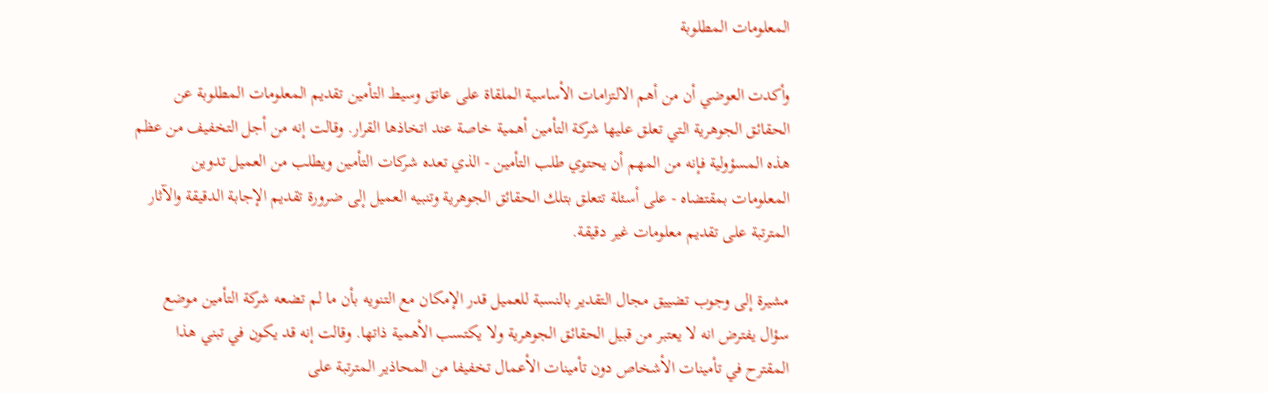المعلومات المطلوبة

وأكدت العوضي أن من أهم الالتزامات الأساسية الملقاة على عاتق وسيط التأمين تقديم المعلومات المطلوبة عن الحقائق الجوهرية التي تعلق عليها شركة التأمين أهمية خاصة عند اتخاذها القرار. وقالت إنه من أجل التخفيف من عظم هذه المسؤولية فإنه من المهم أن يحتوي طلب التأمين - الذي تعده شركات التأمين ويطلب من العميل تدوين المعلومات بمقتضاه - على أسئلة تتعلق بتلك الحقائق الجوهرية وتنبيه العميل إلى ضرورة تقديم الإجابة الدقيقة والآثار المترتبة على تقديم معلومات غير دقيقة.

مشيرة إلى وجوب تضييق مجال التقدير بالنسبة للعميل قدر الإمكان مع التنويه بأن ما لم تضعه شركة التأمين موضع سؤال يفترض انه لا يعتبر من قبيل الحقائق الجوهرية ولا يكتسب الأهمية ذاتها. وقالت إنه قد يكون في تبني هذا المقترح في تأمينات الأشخاص دون تأمينات الأعمال تخفيفا من المحاذير المترتبة على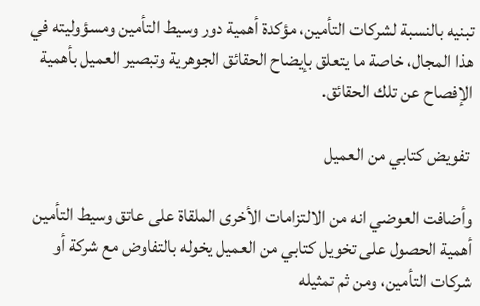تبنيه بالنسبة لشركات التأمين، مؤكدة أهمية دور وسيط التأمين ومسؤوليته في هذا المجال، خاصة ما يتعلق بإيضاح الحقائق الجوهرية وتبصير العميل بأهمية الإفصاح عن تلك الحقائق.

 تفويض كتابي من العميل

وأضافت العوضي انه من الالتزامات الأخرى الملقاة على عاتق وسيط التأمين أهمية الحصول على تخويل كتابي من العميل يخوله بالتفاوض مع شركة أو شركات التأمين، ومن ثم تمثيله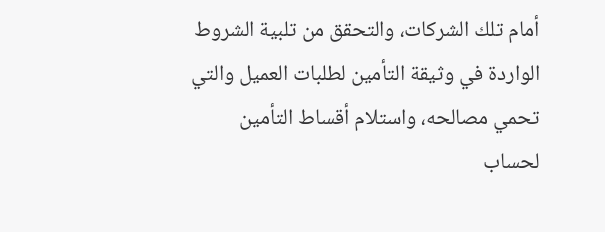أمام تلك الشركات، والتحقق من تلبية الشروط الواردة في وثيقة التأمين لطلبات العميل والتي تحمي مصالحه، واستلام أقساط التأمين لحساب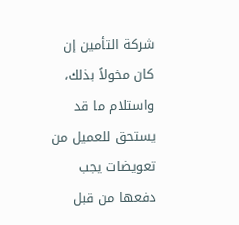شركة التأمين إن كان مخولاً بذلك، واستلام ما قد يستحق للعميل من تعويضات يجب دفعها من قبل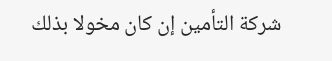شركة التأمين إن كان مخولا بذلك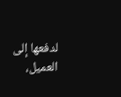لدفعها إلى العميل،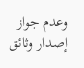وعدم جواز إصدار وثائق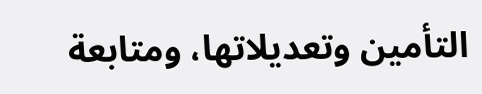التأمين وتعديلاتها، ومتابعة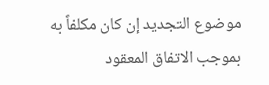موضوع التجديد إن كان مكلفاً به بموجب الاتفاق المعقود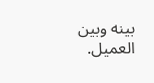بينه وبين العميل.